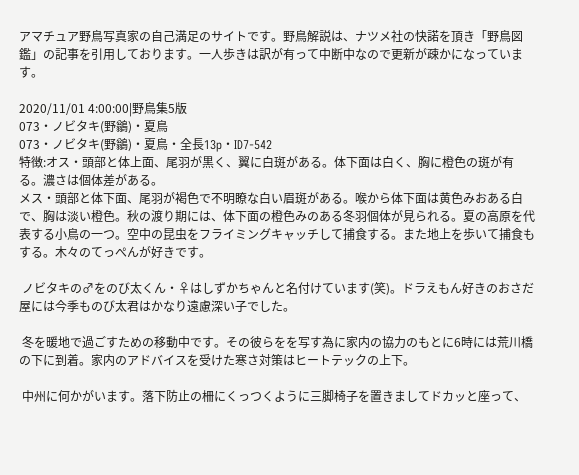アマチュア野鳥写真家の自己満足のサイトです。野鳥解説は、ナツメ社の快諾を頂き「野鳥図鑑」の記事を引用しております。一人歩きは訳が有って中断中なので更新が疎かになっています。

2020/11/01 4:00:00|野鳥集5版
073・ノビタキ(野鶲)・夏鳥
073・ノビタキ(野鶲)・夏鳥・全長13p・ID7-542
特徴:オス・頭部と体上面、尾羽が黒く、翼に白斑がある。体下面は白く、胸に橙色の斑が有る。濃さは個体差がある。
メス・頭部と体下面、尾羽が褐色で不明瞭な白い眉斑がある。喉から体下面は黄色みおある白で、胸は淡い橙色。秋の渡り期には、体下面の橙色みのある冬羽個体が見られる。夏の高原を代表する小鳥の一つ。空中の昆虫をフライミングキャッチして捕食する。また地上を歩いて捕食もする。木々のてっぺんが好きです。

 ノビタキの♂をのび太くん・♀はしずかちゃんと名付けています(笑)。ドラえもん好きのおさだ屋には今季ものび太君はかなり遠慮深い子でした。

 冬を暖地で過ごすための移動中です。その彼らをを写す為に家内の協力のもとに6時には荒川橋の下に到着。家内のアドバイスを受けた寒さ対策はヒートテックの上下。

 中州に何かがいます。落下防止の柵にくっつくように三脚椅子を置きましてドカッと座って、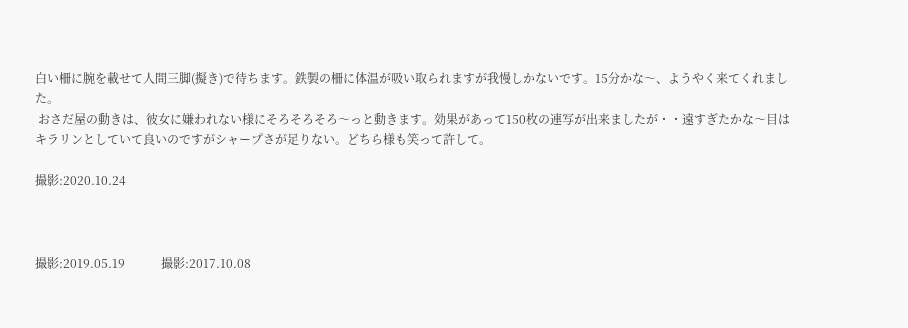白い柵に腕を載せて人間三脚(擬き)で待ちます。鉄製の柵に体温が吸い取られますが我慢しかないです。15分かな〜、ようやく来てくれました。
 おさだ屋の動きは、彼女に嫌われない様にそろそろそろ〜っと動きます。効果があって150枚の連写が出来ましたが・・遠すぎたかな〜目はキラリンとしていて良いのですがシャープさが足りない。どちら様も笑って許して。

撮影:2020.10.24



撮影:2019.05.19            撮影:2017.10.08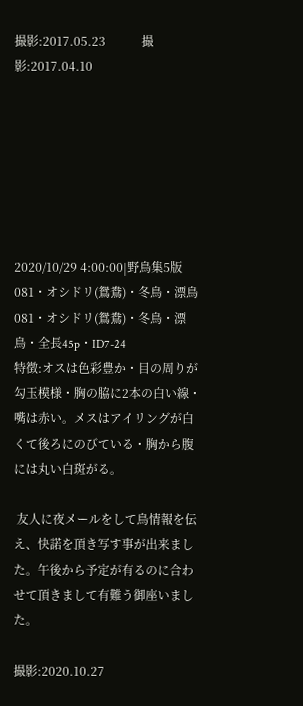撮影:2017.05.23            撮影:2017.04.10







2020/10/29 4:00:00|野鳥集5版
081・オシドリ(鴛鴦)・冬鳥・漂鳥
081・オシドリ(鴛鴦)・冬鳥・漂鳥・全長45p・ID7-24
特徴:オスは色彩豊か・目の周りが勾玉模様・胸の脇に2本の白い線・嘴は赤い。メスはアイリングが白くて後ろにのびている・胸から腹には丸い白斑がる。

 友人に夜メールをして鳥情報を伝え、快諾を頂き写す事が出来ました。午後から予定が有るのに合わせて頂きまして有難う御座いました。

撮影:2020.10.27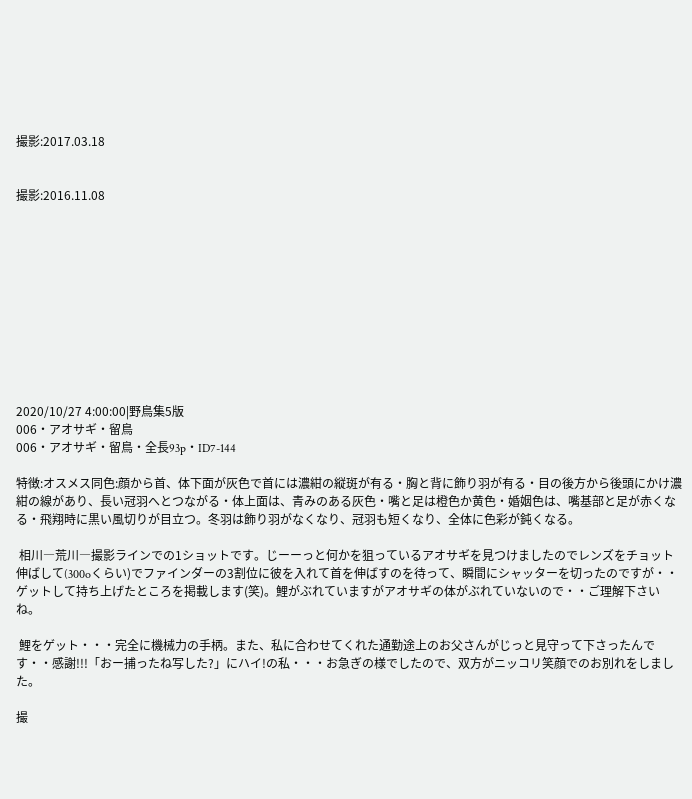撮影:2017.03.18


撮影:2016.11.08











2020/10/27 4:00:00|野鳥集5版
006・アオサギ・留鳥
006・アオサギ・留鳥・全長93p・ID7-144

特徴:オスメス同色:顔から首、体下面が灰色で首には濃紺の縦斑が有る・胸と背に飾り羽が有る・目の後方から後頭にかけ濃紺の線があり、長い冠羽へとつながる・体上面は、青みのある灰色・嘴と足は橙色か黄色・婚姻色は、嘴基部と足が赤くなる・飛翔時に黒い風切りが目立つ。冬羽は飾り羽がなくなり、冠羽も短くなり、全体に色彩が鈍くなる。

 相川―荒川―撮影ラインでの1ショットです。じーーっと何かを狙っているアオサギを見つけましたのでレンズをチョット伸ばして(300oくらい)でファインダーの3割位に彼を入れて首を伸ばすのを待って、瞬間にシャッターを切ったのですが・・ゲットして持ち上げたところを掲載します(笑)。鯉がぶれていますがアオサギの体がぶれていないので・・ご理解下さいね。

 鯉をゲット・・・完全に機械力の手柄。また、私に合わせてくれた通勤途上のお父さんがじっと見守って下さったんです・・感謝!!!「おー捕ったね写した?」にハイ!の私・・・お急ぎの様でしたので、双方がニッコリ笑顔でのお別れをしました。

撮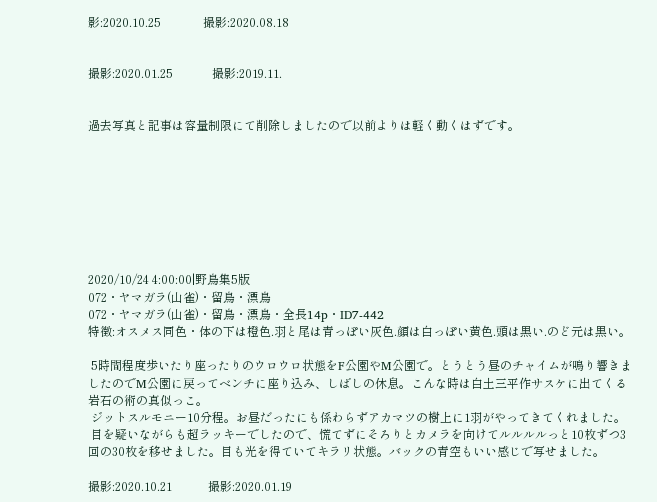影:2020.10.25              撮影:2020.08.18


撮影:2020.01.25             撮影:2019.11.


過去写真と記事は容量制限にて削除しましたので以前よりは軽く動くはずです。








2020/10/24 4:00:00|野鳥集5版
072・ヤマガラ(山雀)・留鳥・漂鳥
072・ヤマガラ(山雀)・留鳥・漂鳥・全長14p・ID7-442
特徴:オスメス同色・体の下は橙色.羽と尾は青っぽい灰色.顔は白っぽい黄色.頭は黒い.のど元は黒い。

 5時間程度歩いたり座ったりのウロウロ状態をF公園やM公園で。とうとう昼のチャイムが鳴り響きましたのでM公園に戻ってベンチに座り込み、しばしの休息。こんな時は白土三平作サスケに出てくる岩石の術の真似っこ。
 ジットスルモニー10分程。お昼だったにも係わらずアカマツの樹上に1羽がやってきてくれました。
 目を疑いながらも超ラッキーでしたので、慌てずにそろりとカメラを向けてルルルルっと10枚ずつ3回の30枚を移せました。目も光を得ていてキラリ状態。バックの青空もいい感じで写せました。

撮影:2020.10.21            撮影:2020.01.19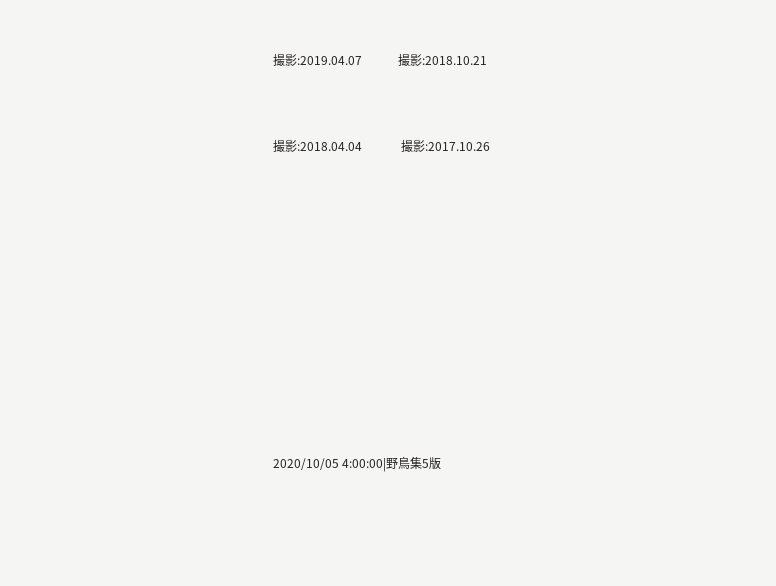撮影:2019.04.07            撮影:2018.10.21


撮影:2018.04.04             撮影:2017.10.26










2020/10/05 4:00:00|野鳥集5版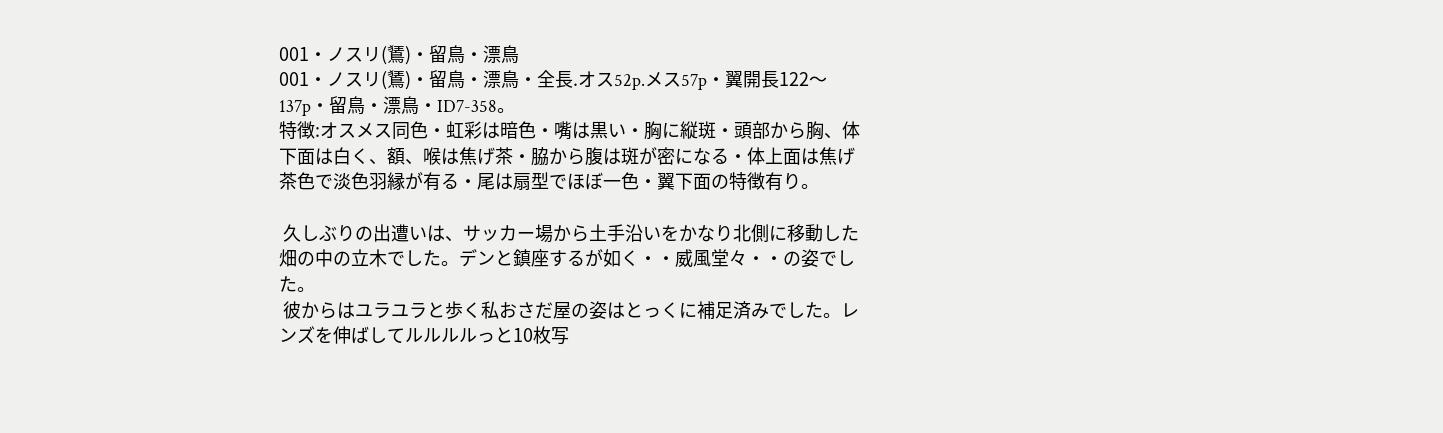001・ノスリ(鵟)・留鳥・漂鳥
001・ノスリ(鵟)・留鳥・漂鳥・全長.オス52p.メス57p・翼開長122〜137p・留鳥・漂鳥・ID7-358。
特徴:オスメス同色・虹彩は暗色・嘴は黒い・胸に縦斑・頭部から胸、体下面は白く、額、喉は焦げ茶・脇から腹は斑が密になる・体上面は焦げ茶色で淡色羽縁が有る・尾は扇型でほぼ一色・翼下面の特徴有り。

 久しぶりの出遭いは、サッカー場から土手沿いをかなり北側に移動した畑の中の立木でした。デンと鎮座するが如く・・威風堂々・・の姿でした。
 彼からはユラユラと歩く私おさだ屋の姿はとっくに補足済みでした。レンズを伸ばしてルルルルっと10枚写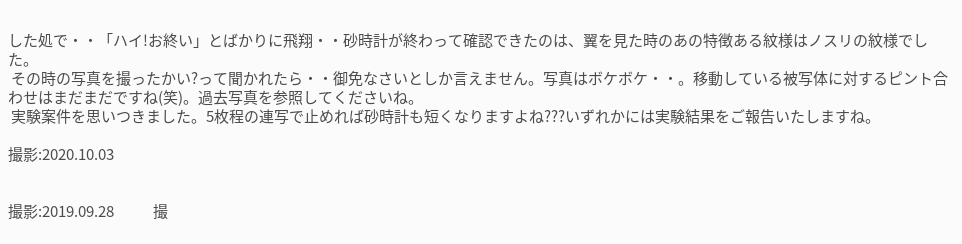した処で・・「ハイ!お終い」とばかりに飛翔・・砂時計が終わって確認できたのは、翼を見た時のあの特徴ある紋様はノスリの紋様でした。
 その時の写真を撮ったかい?って聞かれたら・・御免なさいとしか言えません。写真はボケボケ・・。移動している被写体に対するピント合わせはまだまだですね(笑)。過去写真を参照してくださいね。
 実験案件を思いつきました。5枚程の連写で止めれば砂時計も短くなりますよね???いずれかには実験結果をご報告いたしますね。

撮影:2020.10.03


撮影:2019.09.28             撮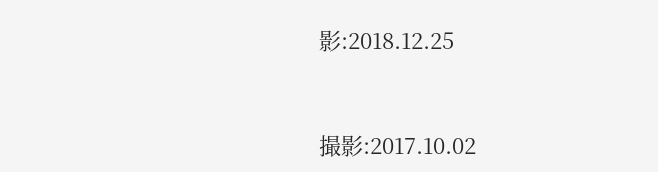影:2018.12.25


撮影:2017.10.02